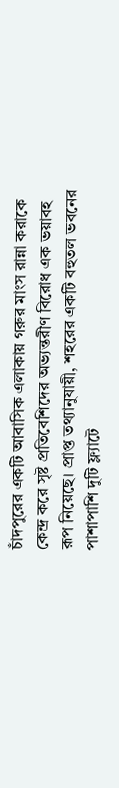চাঁদপুরের একটি আবাসিক এলাকায় গরুর মাংস রান্না করাকে কেন্দ্র করে সৃষ্ট প্রতিবেশিদের অভ্যন্তরীণ বিরোধ এক ভয়াবহ রূপ নিয়েছে। প্রাপ্ত তথ্যানুযায়ী, শহরের একটি বহুতল ভবনের পাশাপাশি দুটি ফ্ল্যাটে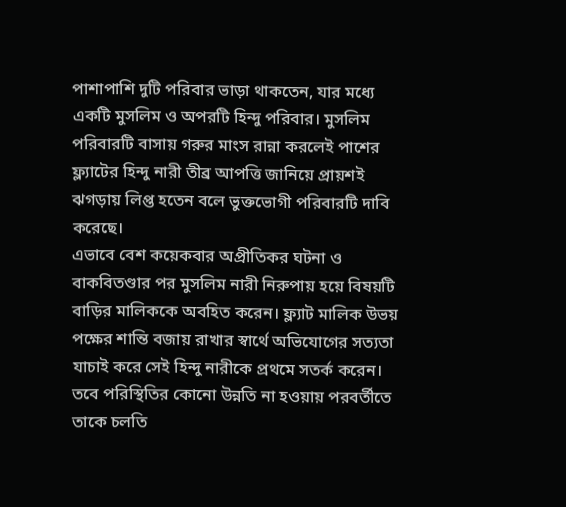পাশাপাশি দুটি পরিবার ভাড়া থাকতেন, যার মধ্যে একটি মুসলিম ও অপরটি হিন্দু পরিবার। মুসলিম পরিবারটি বাসায় গরুর মাংস রান্না করলেই পাশের ফ্ল্যাটের হিন্দু নারী তীব্র আপত্তি জানিয়ে প্রায়শই ঝগড়ায় লিপ্ত হতেন বলে ভুক্তভোগী পরিবারটি দাবি করেছে।
এভাবে বেশ কয়েকবার অপ্রীতিকর ঘটনা ও বাকবিতণ্ডার পর মুসলিম নারী নিরুপায় হয়ে বিষয়টি বাড়ির মালিককে অবহিত করেন। ফ্ল্যাট মালিক উভয় পক্ষের শান্তি বজায় রাখার স্বার্থে অভিযোগের সত্যতা যাচাই করে সেই হিন্দু নারীকে প্রথমে সতর্ক করেন। তবে পরিস্থিতির কোনো উন্নতি না হওয়ায় পরবর্তীতে তাকে চলতি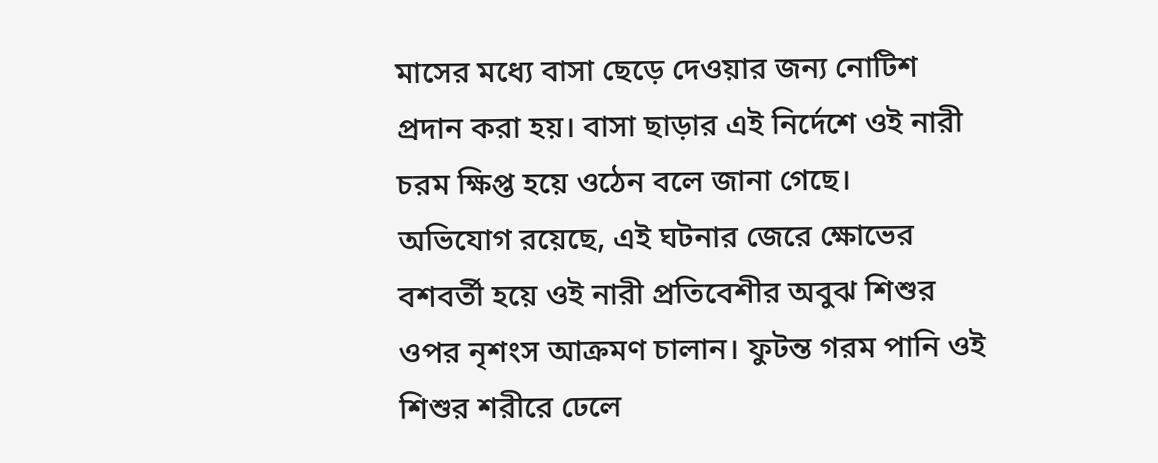মাসের মধ্যে বাসা ছেড়ে দেওয়ার জন্য নোটিশ প্রদান করা হয়। বাসা ছাড়ার এই নির্দেশে ওই নারী চরম ক্ষিপ্ত হয়ে ওঠেন বলে জানা গেছে।
অভিযোগ রয়েছে, এই ঘটনার জেরে ক্ষোভের বশবর্তী হয়ে ওই নারী প্রতিবেশীর অবুঝ শিশুর ওপর নৃশংস আক্রমণ চালান। ফুটন্ত গরম পানি ওই শিশুর শরীরে ঢেলে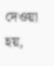দেওয়া হয়,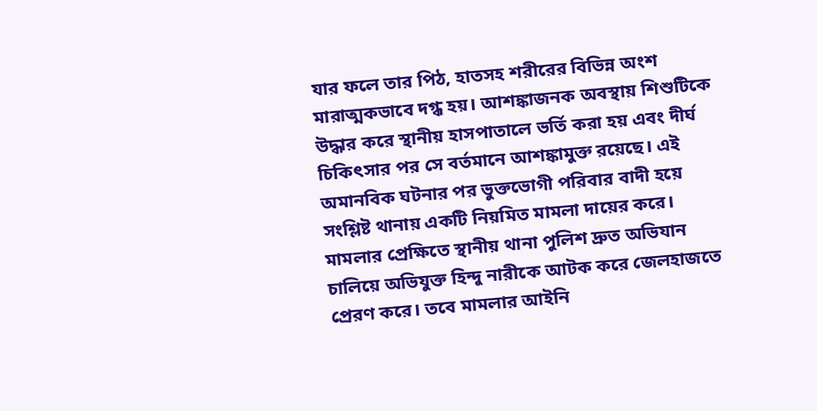যার ফলে তার পিঠ, হাতসহ শরীরের বিভিন্ন অংশ মারাত্মকভাবে দগ্ধ হয়। আশঙ্কাজনক অবস্থায় শিশুটিকে উদ্ধার করে স্থানীয় হাসপাতালে ভর্তি করা হয় এবং দীর্ঘ চিকিৎসার পর সে বর্তমানে আশঙ্কামুক্ত রয়েছে। এই অমানবিক ঘটনার পর ভুক্তভোগী পরিবার বাদী হয়ে সংশ্লিষ্ট থানায় একটি নিয়মিত মামলা দায়ের করে।
মামলার প্রেক্ষিতে স্থানীয় থানা পুলিশ দ্রুত অভিযান চালিয়ে অভিযুক্ত হিন্দু নারীকে আটক করে জেলহাজতে প্রেরণ করে। তবে মামলার আইনি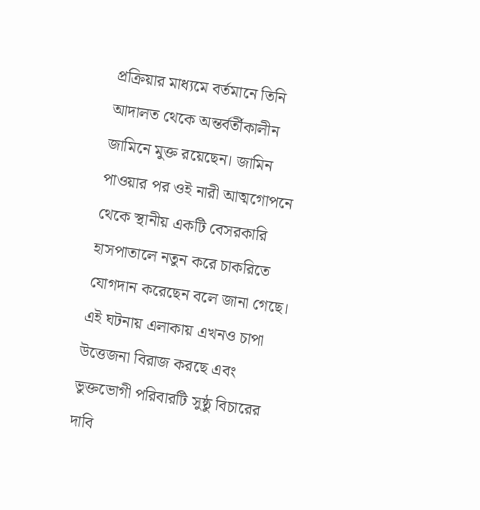প্রক্রিয়ার মাধ্যমে বর্তমানে তিনি আদালত থেকে অন্তর্বর্তীকালীন জামিনে মুক্ত রয়েছেন। জামিন পাওয়ার পর ওই নারী আত্মগোপনে থেকে স্থানীয় একটি বেসরকারি হাসপাতালে নতুন করে চাকরিতে যোগদান করেছেন বলে জানা গেছে। এই ঘটনায় এলাকায় এখনও চাপা উত্তেজনা বিরাজ করছে এবং ভুক্তভোগী পরিবারটি সুষ্ঠু বিচারের দাবি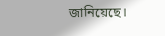জানিয়েছে।